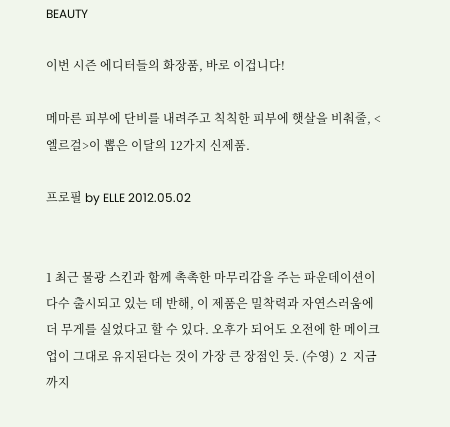BEAUTY

이번 시즌 에디터들의 화장품, 바로 이겁니다!

메마른 피부에 단비를 내려주고 칙칙한 피부에 햇살을 비춰줄, <엘르걸>이 뽑은 이달의 12가지 신제품.

프로필 by ELLE 2012.05.02


1 최근 물광 스킨과 함께 촉촉한 마무리감을 주는 파운데이션이 다수 출시되고 있는 데 반해, 이 제품은 밀착력과 자연스러움에 더 무게를 실었다고 할 수 있다. 오후가 되어도 오전에 한 메이크업이 그대로 유지된다는 것이 가장 큰 장점인 듯. (수영)  2  지금까지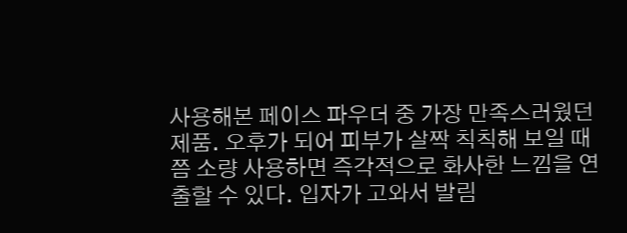사용해본 페이스 파우더 중 가장 만족스러웠던 제품. 오후가 되어 피부가 살짝 칙칙해 보일 때쯤 소량 사용하면 즉각적으로 화사한 느낌을 연출할 수 있다. 입자가 고와서 발림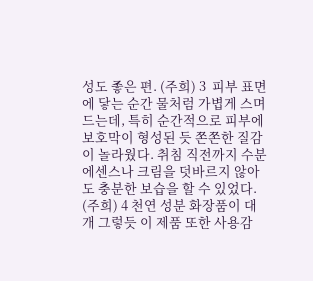성도 좋은 편. (주희) 3  피부 표면에 닿는 순간 물처럼 가볍게 스며드는데, 특히 순간적으로 피부에 보호막이 형성된 듯 쫀쫀한 질감이 놀라웠다. 취침 직전까지 수분 에센스나 크림을 덧바르지 않아도 충분한 보습을 할 수 있었다. (주희) 4 천연 성분 화장품이 대개 그렇듯 이 제품 또한 사용감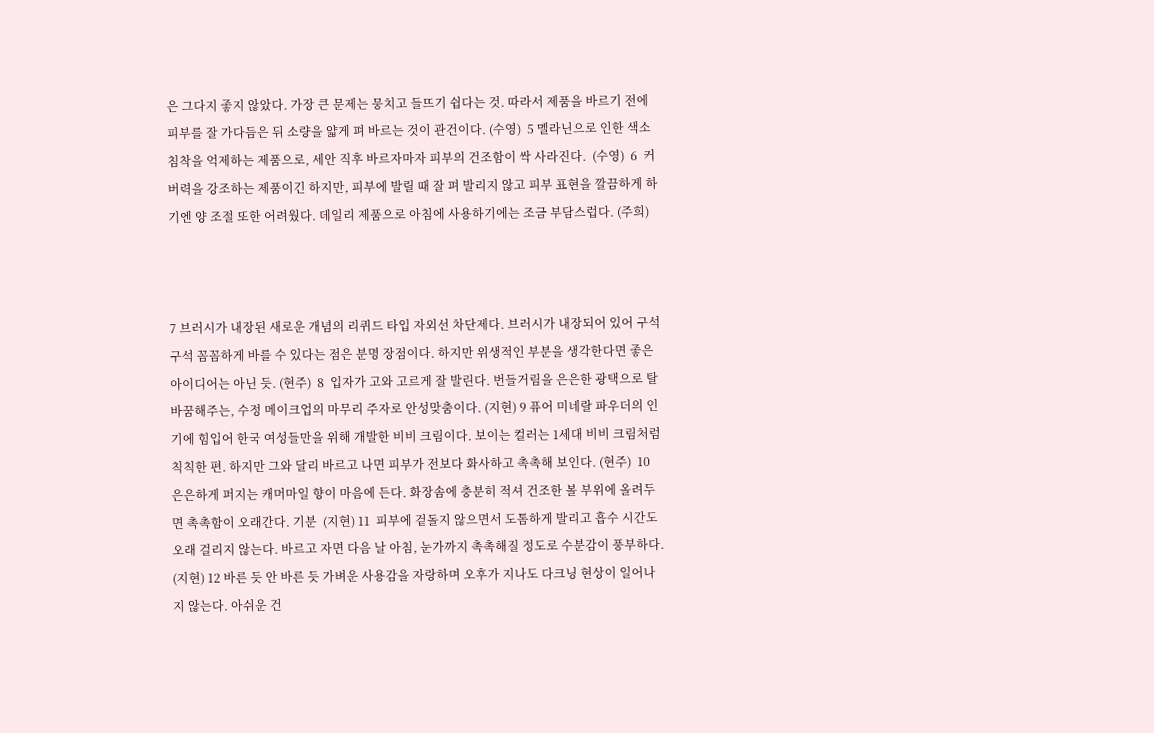은 그다지 좋지 않았다. 가장 큰 문제는 뭉치고 들뜨기 쉽다는 것. 따라서 제품을 바르기 전에 피부를 잘 가다듬은 뒤 소량을 얇게 펴 바르는 것이 관건이다. (수영)  5 멜라닌으로 인한 색소 침착을 억제하는 제품으로, 세안 직후 바르자마자 피부의 건조함이 싹 사라진다.  (수영)  6  커버력을 강조하는 제품이긴 하지만, 피부에 발릴 때 잘 펴 발리지 않고 피부 표현을 깔끔하게 하기엔 양 조절 또한 어려웠다. 데일리 제품으로 아침에 사용하기에는 조금 부담스럽다. (주희)



7 브러시가 내장된 새로운 개념의 리퀴드 타입 자외선 차단제다. 브러시가 내장되어 있어 구석구석 꼼꼼하게 바를 수 있다는 점은 분명 장점이다. 하지만 위생적인 부분을 생각한다면 좋은 아이디어는 아닌 듯. (현주)  8  입자가 고와 고르게 잘 발린다. 번들거림을 은은한 광택으로 탈바꿈해주는, 수정 메이크업의 마무리 주자로 안성맞춤이다. (지현) 9 퓨어 미네랄 파우더의 인기에 힘입어 한국 여성들만을 위해 개발한 비비 크림이다. 보이는 컬러는 1세대 비비 크림처럼 칙칙한 편. 하지만 그와 달리 바르고 나면 피부가 전보다 화사하고 촉촉해 보인다. (현주)  10  은은하게 퍼지는 캐머마일 향이 마음에 든다. 화장솜에 충분히 적셔 건조한 볼 부위에 올려두면 촉촉함이 오래간다. 기분  (지현) 11  피부에 겉돌지 않으면서 도톰하게 발리고 흡수 시간도 오래 걸리지 않는다. 바르고 자면 다음 날 아침, 눈가까지 촉촉해질 정도로 수분감이 풍부하다. (지현) 12 바른 듯 안 바른 듯 가벼운 사용감을 자랑하며 오후가 지나도 다크닝 현상이 일어나지 않는다. 아쉬운 건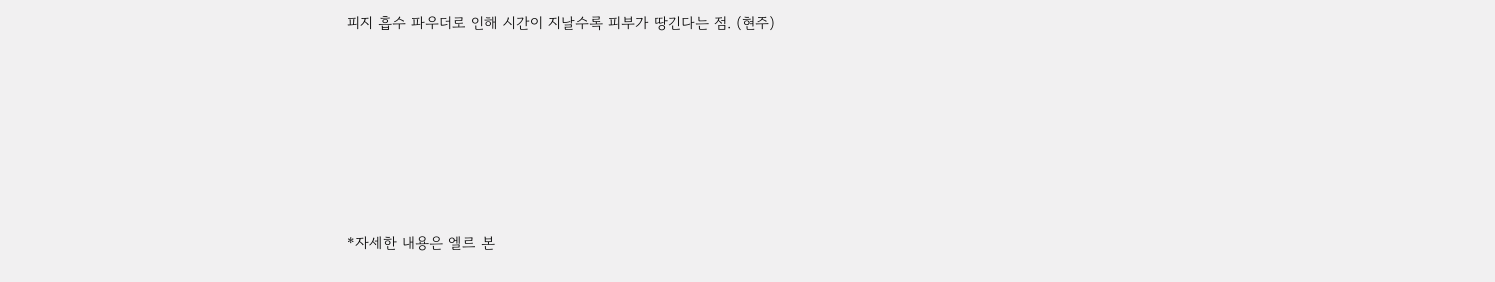피지 흡수 파우더로 인해 시간이 지날수록 피부가 땅긴다는 점. (현주)






*자세한 내용은 엘르 본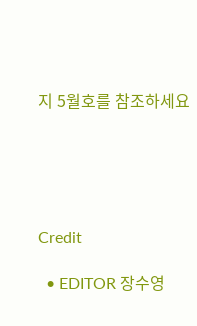지 5월호를 참조하세요





Credit

  • EDITOR 장수영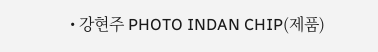• 강현주 PHOTO INDAN CHIP(제품)